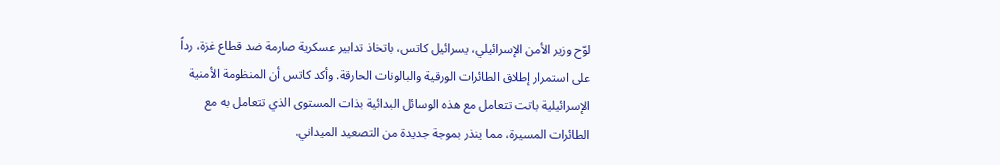لوّح وزير الأمن الإسرائيلي، يسرائيل كاتس، باتخاذ تدابير عسكرية صارمة ضد قطاع غزة، رداً على استمرار إطلاق الطائرات الورقية والبالونات الحارقة. وأكد كاتس أن المنظومة الأمنية الإسرائيلية باتت تتعامل مع هذه الوسائل البدائية بذات المستوى الذي تتعامل به مع الطائرات المسيرة، مما ينذر بموجة جديدة من التصعيد الميداني.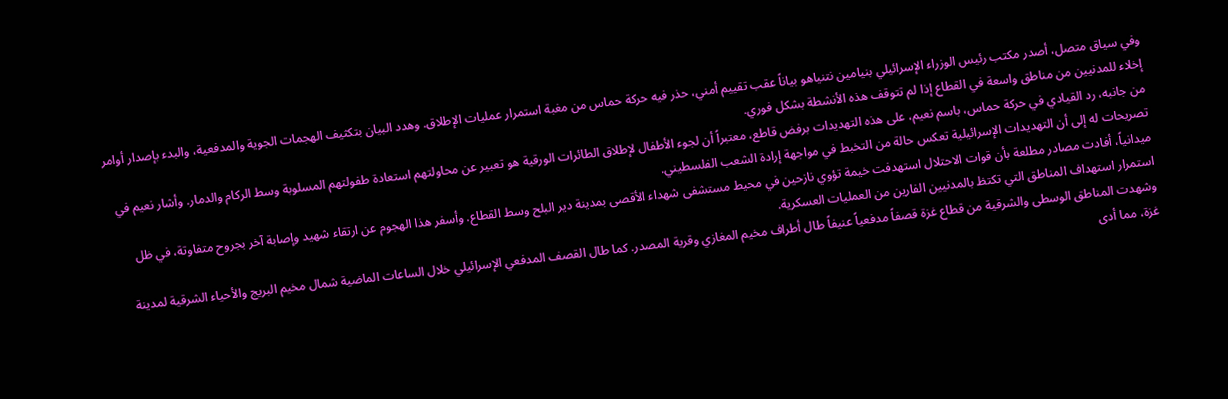وفي سياق متصل، أصدر مكتب رئيس الوزراء الإسرائيلي بنيامين نتنياهو بياناً عقب تقييم أمني، حذر فيه حركة حماس من مغبة استمرار عمليات الإطلاق. وهدد البيان بتكثيف الهجمات الجوية والمدفعية، والبدء بإصدار أوامر إخلاء للمدنيين من مناطق واسعة في القطاع إذا لم تتوقف هذه الأنشطة بشكل فوري.
من جانبه، رد القيادي في حركة حماس، باسم نعيم، على هذه التهديدات برفض قاطع، معتبراً أن لجوء الأطفال لإطلاق الطائرات الورقية هو تعبير عن محاولتهم استعادة طفولتهم المسلوبة وسط الركام والدمار. وأشار نعيم في تصريحات له إلى أن التهديدات الإسرائيلية تعكس حالة من التخبط في مواجهة إرادة الشعب الفلسطيني.
ميدانياً، أفادت مصادر مطلعة بأن قوات الاحتلال استهدفت خيمة تؤوي نازحين في محيط مستشفى شهداء الأقصى بمدينة دير البلح وسط القطاع. وأسفر هذا الهجوم عن ارتقاء شهيد وإصابة آخر بجروح متفاوتة، في ظل استمرار استهداف المناطق التي تكتظ بالمدنيين الفارين من العمليات العسكرية.
وشهدت المناطق الوسطى والشرقية من قطاع غزة قصفاً مدفعياً عنيفاً طال أطراف مخيم المغازي وقرية المصدر. كما طال القصف المدفعي الإسرائيلي خلال الساعات الماضية شمال مخيم البريج والأحياء الشرقية لمدينة غزة، مما أدى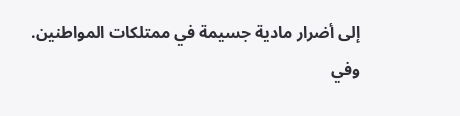إلى أضرار مادية جسيمة في ممتلكات المواطنين.
وفي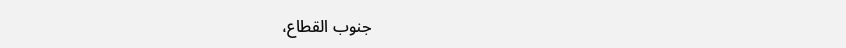جنوب القطاع،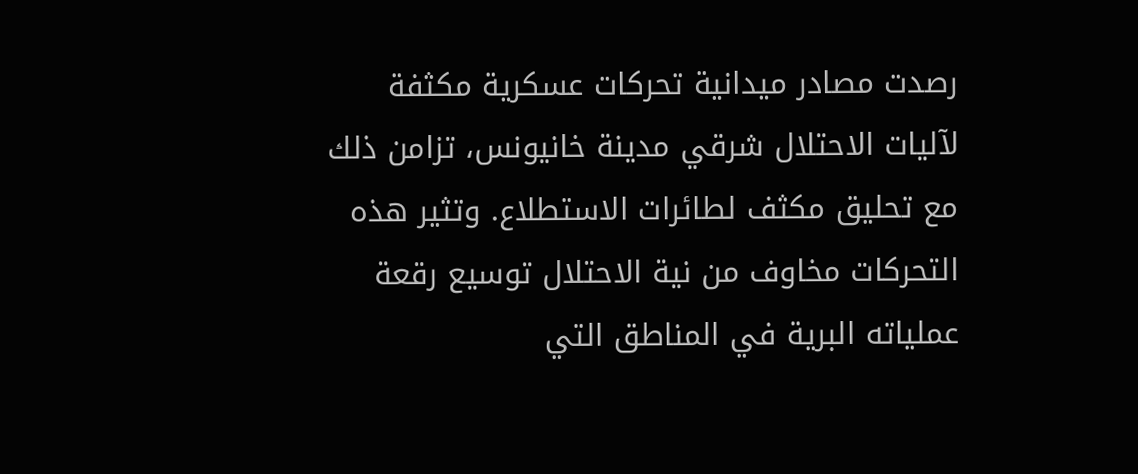رصدت مصادر ميدانية تحركات عسكرية مكثفة لآليات الاحتلال شرقي مدينة خانيونس، تزامن ذلك مع تحليق مكثف لطائرات الاستطلاع. وتثير هذه التحركات مخاوف من نية الاحتلال توسيع رقعة عملياته البرية في المناطق التي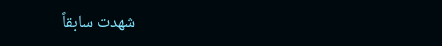شهدت سابقاً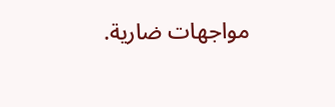مواجهات ضارية.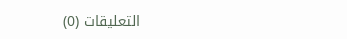التعليقات (0)